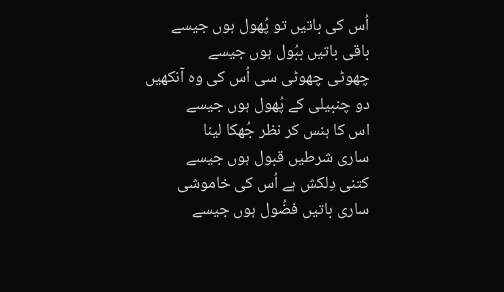اُس کی باتیں تو پُھول ہوں جیسے
باقی باتیں ببُول ہوں جیسے
چھوٹی چھوٹی سی اُس کی وہ آنکھیں
دو چنبیلی کے پُھول ہوں جیسے
اس کا ہنس کر نظر جُھکا لینا
ساری شرطیں قبول ہوں جیسے
کتنی دِلکش ہے اُس کی خاموشی
ساری باتیں فضُول ہوں جیسے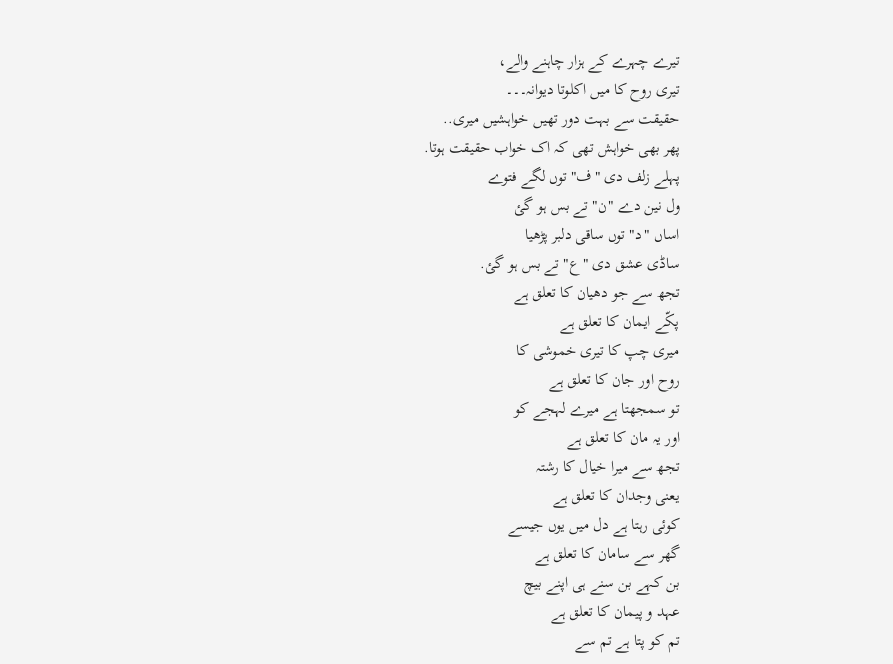تیرے چہرے کے ہزار چاہنے والے،
تیری روح کا میں اکلوتا دیوانہ۔۔۔
حقیقت سے بہت دور تھیں خواہشیں میری..
پھر بھی خواہش تھی کہ اک خواب حقیقت ہوتا.
پہلے زلف دی "ف" توں لگے فتوے
ول نین دے "ن" تے بس ہو گئ
اساں "د" توں ساقی دلبر پڑھیا
ساڈی عشق دی "ع" تے بس ہو گئ.
تجھ سے جو دھیان کا تعلق ہے
پکّے ایمان کا تعلق ہے
میری چپ کا تیری خموشی کا
روح اور جان کا تعلق ہے
تو سمجھتا ہے میرے لہجے کو
اور یہ مان کا تعلق ہے
تجھ سے میرا خیال کا رشتہ
یعنی وجدان کا تعلق ہے
کوئی رہتا ہے دل میں یوں جیسے
گھر سے سامان کا تعلق ہے
بن کہے بن سنے ہی اپنے بیچ
عہد و پیمان کا تعلق ہے
تم کو پتا ہے تم سے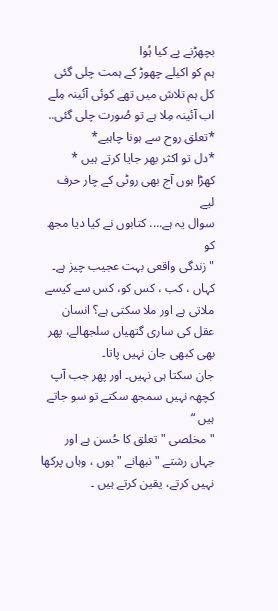بچھڑنے پے کیا ہُوا
ہم کو اکیلے چھوڑ کے ہمت چلی گئی
کل ہم تلاش میں تھے کوئی آئینہ مِلے
اب آئینہ مِلا ہے تو صُورت چلی گئی..
*تعلق روح سے ہونا چاہیے*
*دل تو اکثر بھر جایا کرتے ہیں *
کھڑا ہوں آج بھی روٹی کے چار حرف لیے
سوال یہ ہے.... کتابوں نے کیا دیا مجھ کو
"زندگی واقعی بہت عجیب چیز ہے۔ کہاں ، کب ، کس کو، کس سے کیسے ملاتی ہے اور ملا سکتی ہے؟ انسان عقل کی ساری گتھیاں سلجھالے، پھر بھی کبھی جان نہیں پاتا۔
جان سکتا ہی نہیں۔ اور پھر جب آپ کچھہ نہیں سمجھ سکتے تو سو جاتے ہیں “
" مخلصی " تعلق کا حُسن ہے اور جہاں رشتے " نبھانے " ہوں ، وہاں پرکھا نہیں کرتے، یقین کرتے ہیں ۔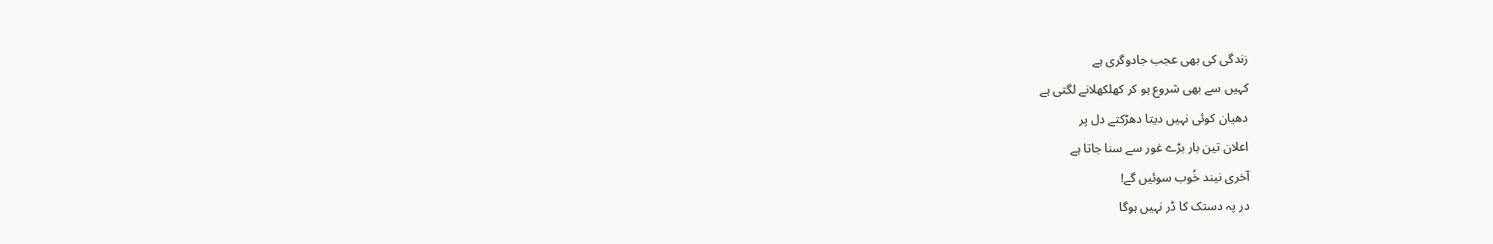زندگی کی بھی عجب جادوگری ہے
کہیں سے بھی شروع ہو کر کھلکھلانے لگتی ہے
دھیان کوئی نہیں دیتا دھڑکتے دل پر
اعلان تین بار بڑے غور سے سنا جاتا ہے
آخری نیند خُوب سوئیں گے!
در پہ دستک کا ڈر نہیں ہوگا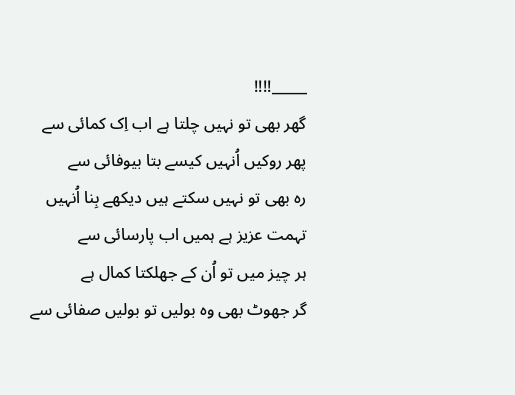_____!!!!
گھر بھی تو نہیں چلتا ہے اب اِک کمائی سے
پھر روکیں اُنہیں کیسے بتا بیوفائی سے
رہ بھی تو نہیں سکتے ہیں دیکھے بِنا اُنہیں
تہمت عزیز ہے ہمیں اب پارسائی سے
ہر چیز میں تو اُن کے جھلکتا کمال ہے
گر جھوٹ بھی وہ بولیں تو بولیں صفائی سے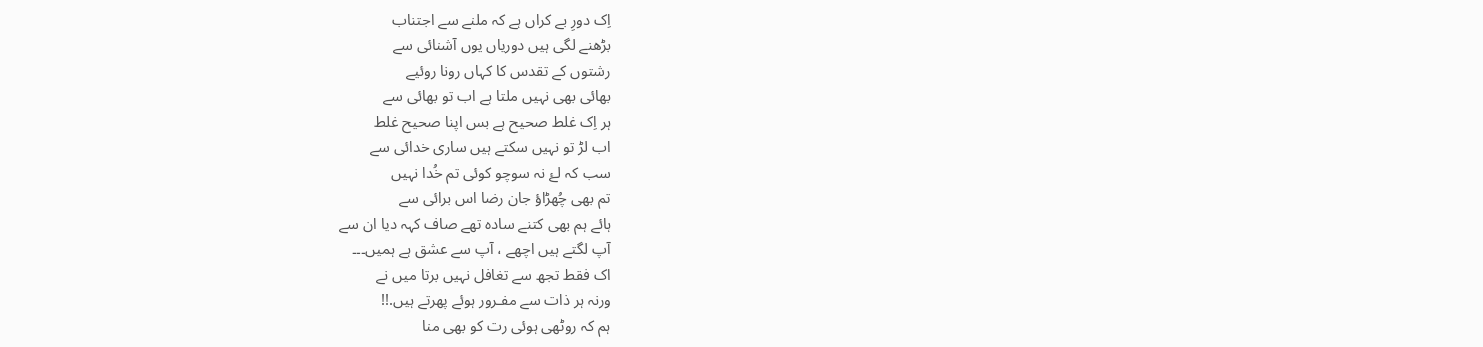اِک دورِ بے کراں ہے کہ ملنے سے اجتناب
بڑھنے لگی ہیں دوریاں یوں آشنائی سے
رشتوں کے تقدس کا کہاں رونا روئیے
بھائی بھی نہیں ملتا ہے اب تو بھائی سے
ہر اِک غلط صحیح ہے بس اپنا صحیح غلط
اب لڑ تو نہیں سکتے ہیں ساری خدائی سے
سب کہ لۓ نہ سوچو کوئی تم خُدا نہیں
تم بھی چُھڑاؤ جان رضا اس برائی سے
ہائے ہم بھی کتنے سادہ تھے صاف کہہ دیا ان سے
آپ لگتے ہیں اچھے ، آپ سے عشق ہے ہمیں۔۔۔
اک فقط تجھ سے تغافل نہیں برتا میں نے
ورنہ ہر ذات سے مفـرور ہوئے پھرتے ہیں.!!
ہم کہ روٹھی ہوئی رت کو بھی منا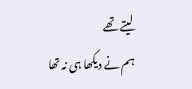لیتے تھے
ہم نے دیکھا ہی نہ تھا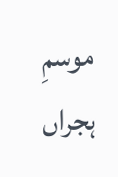موسمِ ہجراں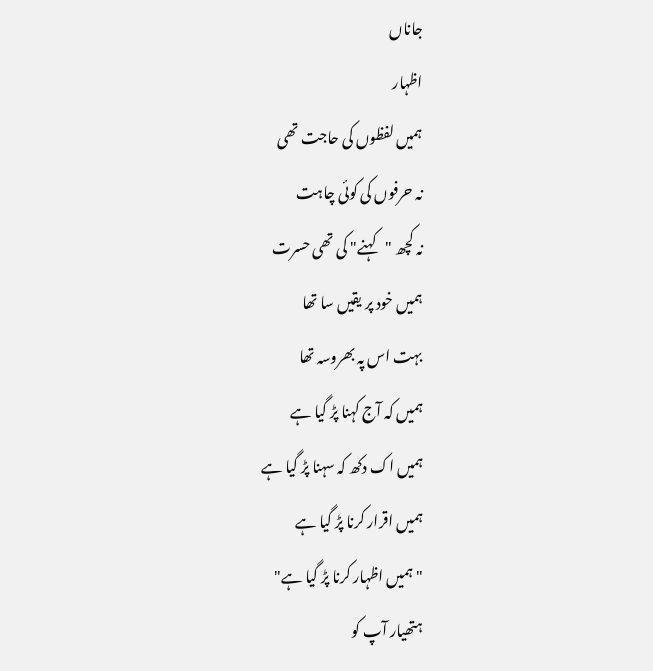جاناں
اظہار
ہمیں لفظوں کی حاجت تھی
نہ حرفوں کی کوئی چاہت
نہ کچھ "کہنے" کی تھی حسرت
ہمیں خود پر یقیں سا تھا
بہت اس پہ بھروسہ تھا
ہمیں کہ آج کہنا پڑ گیا ہے
ہمیں اک دکھ کہ سہنا پڑ گیا ہے
ہمیں اقرار کرنا پڑ گیا ہے
"ہمیں اظہار کرنا پڑ گیا ہے"
ہتھیار آپ کو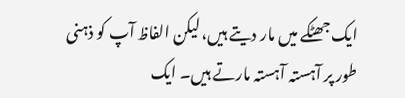ایک جھٹکے میں مار دیتے ہیں، لیکن الفاظ آپ کو ذہنی طور پر آہستہ آہستہ مارتے ہیں۔ ایک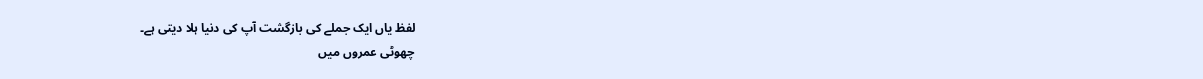لفظ یاں ایک جملے کی بازگشت آپ کی دنیا ہلا دیتی ہے۔
چھوٹی عمروں میں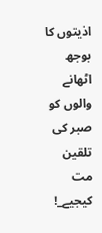اذیتوں کا بوجھ اٹھانے والوں کو صبر کی تلقین مت کیجیے_!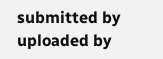submitted by
uploaded by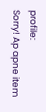profile:
Sorry! Ap apne item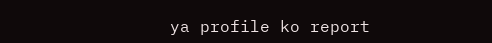ya profile ko report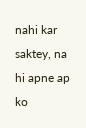nahi kar saktey, na hi apne ap ko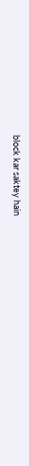block kar saktey hain